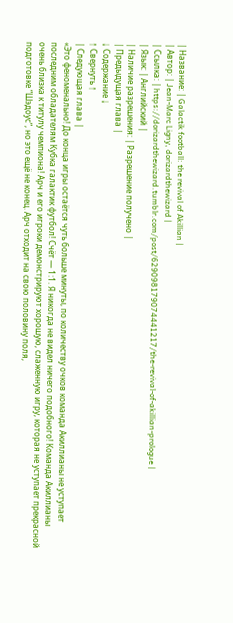| Название: | Galactik football: the revival of Akillian |
| Автор: | Jean-Marc Ligny, dorizardthewizard |
| Ссылка: | https://dorizardthewizard.tumblr.com/post/629098179074441217/the-revival-of-akillian-prologue |
| Язык: | Английский |
| Наличие разрешения: | Разрешение получено |
| Предыдущая глава |
↓ Содержание ↓
↑ Свернуть ↑
| Следующая глава |
«Это феноменально! До конца игры остаётся чуть больше минуты, по количеству очков команда Акиллианы не уступает последним обладателям Кубка галактик футбол! Счёт — 1:1. Я никогда не видел ничего подобного! Команда Акиллианы очень близка к титулу чемпиона! Арч и его игроки демонстрируют хорошую, слаженную игру, которая не уступает прекрасной подготовке “Шэдоус”, но это ещё не конец. Арч отходит на свою половину поля,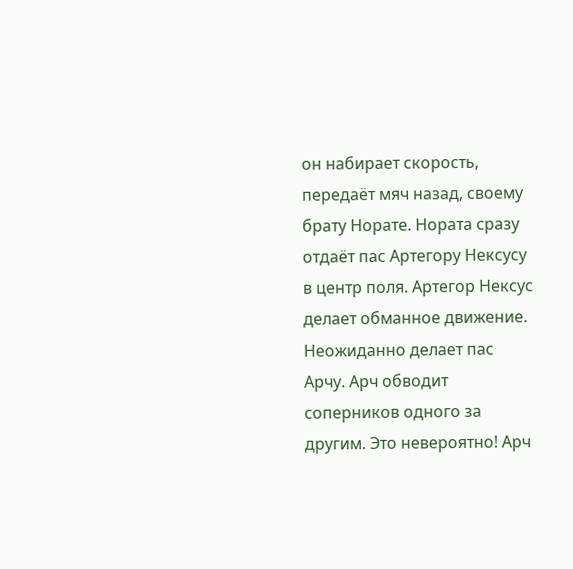он набирает скорость, передаёт мяч назад, своему брату Норате. Нората сразу отдаёт пас Артегору Нексусу в центр поля. Артегор Нексус делает обманное движение. Неожиданно делает пас Арчу. Арч обводит соперников одного за другим. Это невероятно! Арч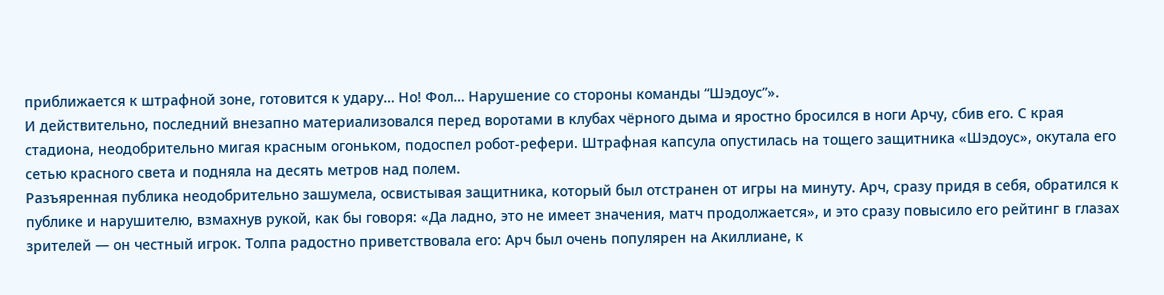приближается к штрафной зоне, готовится к удару… Но! Фол… Нарушение со стороны команды “Шэдоус”».
И действительно, последний внезапно материализовался перед воротами в клубах чёрного дыма и яростно бросился в ноги Арчу, сбив его. С края стадиона, неодобрительно мигая красным огоньком, подоспел робот-рефери. Штрафная капсула опустилась на тощего защитника «Шэдоус», окутала его сетью красного света и подняла на десять метров над полем.
Разъяренная публика неодобрительно зашумела, освистывая защитника, который был отстранен от игры на минуту. Арч, сразу придя в себя, обратился к публике и нарушителю, взмахнув рукой, как бы говоря: «Да ладно, это не имеет значения, матч продолжается», и это сразу повысило его рейтинг в глазах зрителей — он честный игрок. Толпа радостно приветствовала его: Арч был очень популярен на Акиллиане, к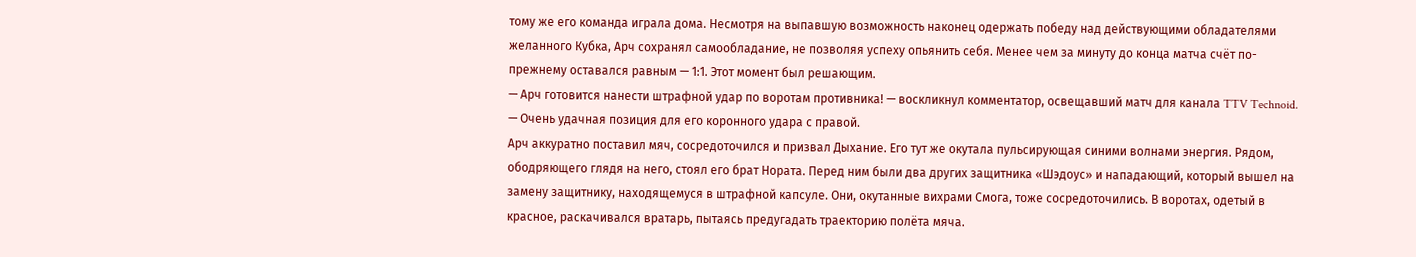тому же его команда играла дома. Несмотря на выпавшую возможность наконец одержать победу над действующими обладателями желанного Кубка, Арч сохранял самообладание, не позволяя успеху опьянить себя. Менее чем за минуту до конца матча счёт по-прежнему оставался равным — 1:1. Этот момент был решающим.
— Арч готовится нанести штрафной удар по воротам противника! — воскликнул комментатор, освещавший матч для канала TTV Technoid. — Очень удачная позиция для его коронного удара с правой.
Арч аккуратно поставил мяч, сосредоточился и призвал Дыхание. Его тут же окутала пульсирующая синими волнами энергия. Рядом, ободряющего глядя на него, стоял его брат Нората. Перед ним были два других защитника «Шэдоус» и нападающий, который вышел на замену защитнику, находящемуся в штрафной капсуле. Они, окутанные вихрами Смога, тоже сосредоточились. В воротах, одетый в красное, раскачивался вратарь, пытаясь предугадать траекторию полёта мяча.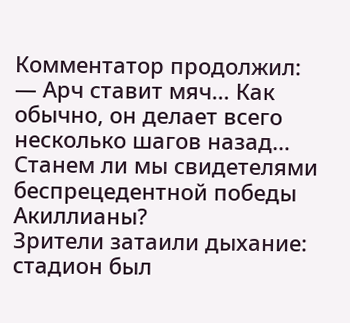Комментатор продолжил:
— Арч ставит мяч… Как обычно, он делает всего несколько шагов назад… Станем ли мы свидетелями беспрецедентной победы Акиллианы?
Зрители затаили дыхание: стадион был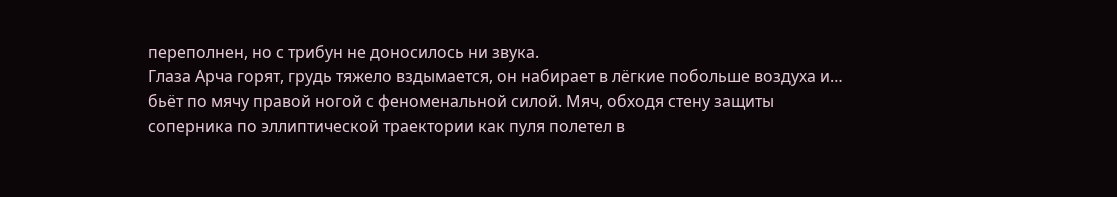переполнен, но с трибун не доносилось ни звука.
Глаза Арча горят, грудь тяжело вздымается, он набирает в лёгкие побольше воздуха и… бьёт по мячу правой ногой с феноменальной силой. Мяч, обходя стену защиты соперника по эллиптической траектории как пуля полетел в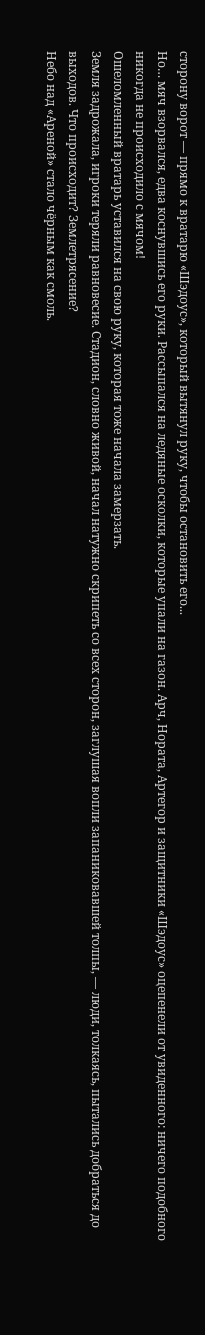сторону ворот — прямо к вратарю «Шэдоус», который вытянул руку, чтобы остановить его...
Но… мяч взорвался, едва коснувшись его руки. Рассыпался на ледяные осколки, которые упали на газон. Арч, Нората, Артегор и защитники «Шэдоус» оцепенели от увиденного: ничего подобного никогда не происходило с мячом!
Ошеломленный вратарь уставился на свою руку, которая тоже начала замерзать.
Земля задрожала, игроки теряли равновесие. Стадион, словно живой, начал натужно скрипеть со всех сторон, заглушая вопли запаниковавшей толпы, — люди, толкаясь, пытались добраться до выходов. Что происходит? Землетрясение?
Небо над «Ареной» стало чёрным как смоль.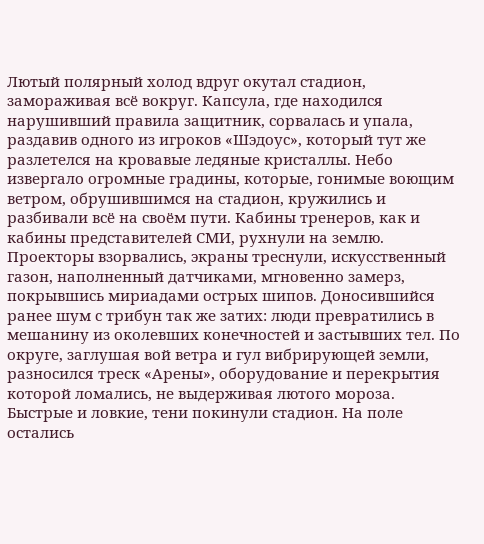Лютый полярный холод вдруг окутал стадион, замораживая всё вокруг. Капсула, где находился нарушивший правила защитник, сорвалась и упала, раздавив одного из игроков «Шэдоус», который тут же разлетелся на кровавые ледяные кристаллы. Небо извергало огромные градины, которые, гонимые воющим ветром, обрушившимся на стадион, кружились и разбивали всё на своём пути. Кабины тренеров, как и кабины представителей СМИ, рухнули на землю. Проекторы взорвались, экраны треснули, искусственный газон, наполненный датчиками, мгновенно замерз, покрывшись мириадами острых шипов. Доносившийся ранее шум с трибун так же затих: люди превратились в мешанину из околевших конечностей и застывших тел. По округе, заглушая вой ветра и гул вибрирующей земли, разносился треск «Арены», оборудование и перекрытия которой ломались, не выдерживая лютого мороза.
Быстрые и ловкие, тени покинули стадион. На поле остались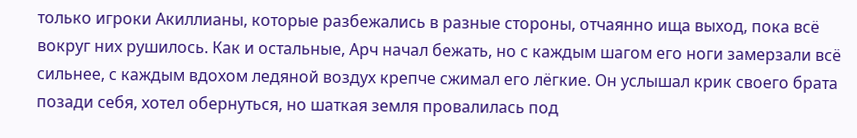только игроки Акиллианы, которые разбежались в разные стороны, отчаянно ища выход, пока всё вокруг них рушилось. Как и остальные, Арч начал бежать, но с каждым шагом его ноги замерзали всё сильнее, с каждым вдохом ледяной воздух крепче сжимал его лёгкие. Он услышал крик своего брата позади себя, хотел обернуться, но шаткая земля провалилась под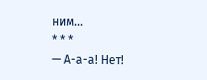ним…
* * *
— А-а-а! Нет!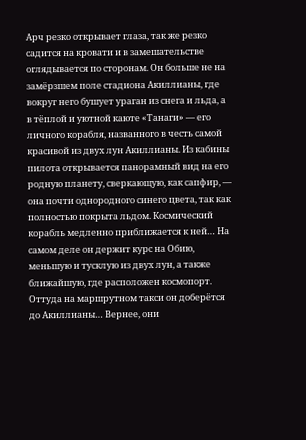Арч резко открывает глаза, так же резко садится на кровати и в замешательстве оглядывается по сторонам. Он больше не на замёрзшем поле стадиона Акиллианы, где вокруг него бушует ураган из снега и льда, а в тёплой и уютной каюте «Танаги» — его личного корабля, названного в честь самой красивой из двух лун Акиллианы. Из кабины пилота открывается панорамный вид на его родную планету, сверкающую, как сапфир, — она почти однородного синего цвета, так как полностью покрыта льдом. Космический корабль медленно приближается к ней… На самом деле он держит курс на Обию, меньшую и тусклую из двух лун, а также ближайшую, где расположен космопорт. Оттуда на маршрутном такси он доберётся до Акиллианы… Вернее, они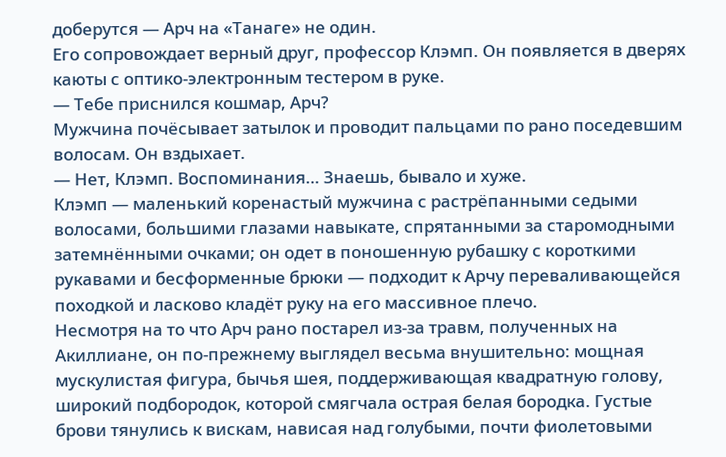доберутся — Арч на «Танаге» не один.
Его сопровождает верный друг, профессор Клэмп. Он появляется в дверях каюты с оптико-электронным тестером в руке.
— Тебе приснился кошмар, Арч?
Мужчина почёсывает затылок и проводит пальцами по рано поседевшим волосам. Он вздыхает.
— Нет, Клэмп. Воспоминания… Знаешь, бывало и хуже.
Клэмп — маленький коренастый мужчина с растрёпанными седыми волосами, большими глазами навыкате, спрятанными за старомодными затемнёнными очками; он одет в поношенную рубашку с короткими рукавами и бесформенные брюки — подходит к Арчу переваливающейся походкой и ласково кладёт руку на его массивное плечо.
Несмотря на то что Арч рано постарел из-за травм, полученных на Акиллиане, он по-прежнему выглядел весьма внушительно: мощная мускулистая фигура, бычья шея, поддерживающая квадратную голову, широкий подбородок, которой смягчала острая белая бородка. Густые брови тянулись к вискам, нависая над голубыми, почти фиолетовыми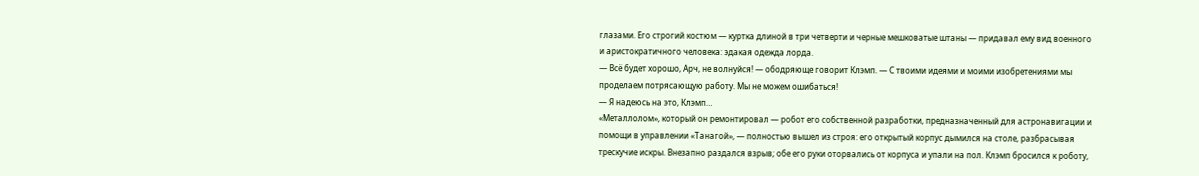глазами. Его строгий костюм — куртка длиной в три четверти и черные мешковатые штаны — придавал ему вид военного и аристократичного человека: эдакая одежда лорда.
— Всё будет хорошо, Арч, не волнуйся! — ободряюще говорит Клэмп. — С твоими идеями и моими изобретениями мы проделаем потрясающую работу. Мы не можем ошибаться!
— Я надеюсь на это, Клэмп…
«Металлолом», который он ремонтировал — робот его собственной разработки, предназначенный для астронавигации и помощи в управлении «Танагой», — полностью вышел из строя: его открытый корпус дымился на столе, разбрасывая трескучие искры. Внезапно раздался взрыв; обе его руки оторвались от корпуса и упали на пол. Клэмп бросился к роботу,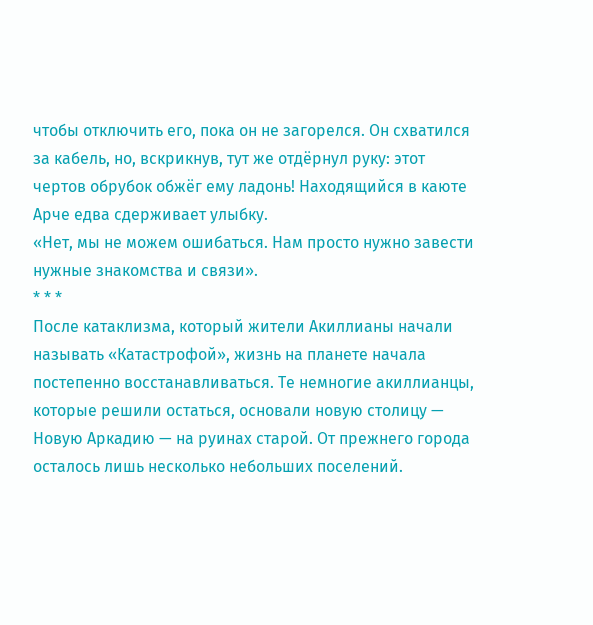чтобы отключить его, пока он не загорелся. Он схватился за кабель, но, вскрикнув, тут же отдёрнул руку: этот чертов обрубок обжёг ему ладонь! Находящийся в каюте Арче едва сдерживает улыбку.
«Нет, мы не можем ошибаться. Нам просто нужно завести нужные знакомства и связи».
* * *
После катаклизма, который жители Акиллианы начали называть «Катастрофой», жизнь на планете начала постепенно восстанавливаться. Те немногие акиллианцы, которые решили остаться, основали новую столицу — Новую Аркадию — на руинах старой. От прежнего города осталось лишь несколько небольших поселений.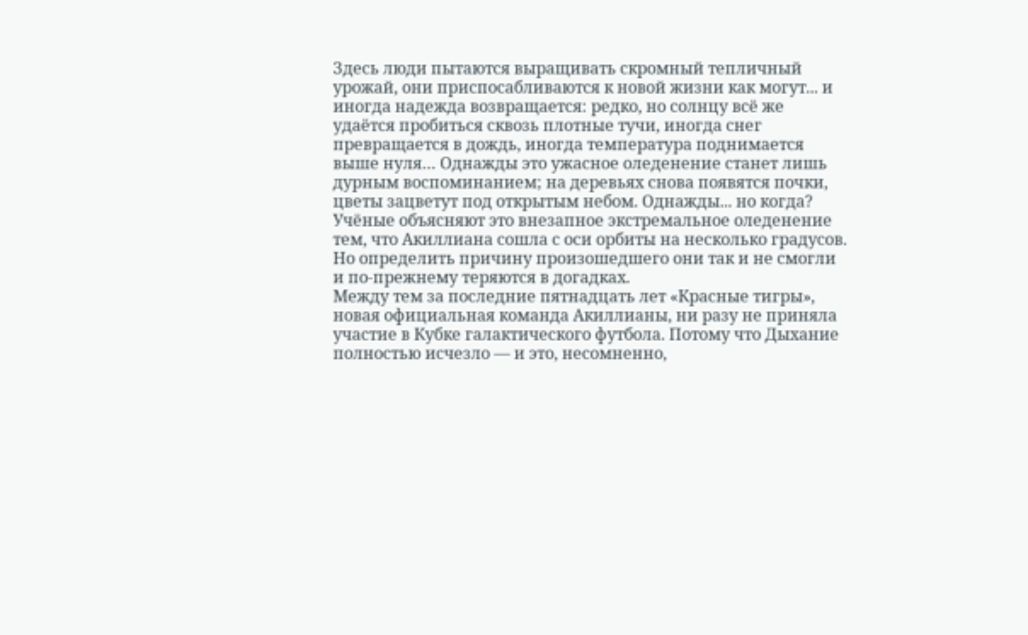Здесь люди пытаются выращивать скромный тепличный урожай, они приспосабливаются к новой жизни как могут... и иногда надежда возвращается: редко, но солнцу всё же удаётся пробиться сквозь плотные тучи, иногда снег превращается в дождь, иногда температура поднимается выше нуля… Однажды это ужасное оледенение станет лишь дурным воспоминанием; на деревьях снова появятся почки, цветы зацветут под открытым небом. Однажды... но когда?
Учёные объясняют это внезапное экстремальное оледенение тем, что Акиллиана сошла с оси орбиты на несколько градусов. Но определить причину произошедшего они так и не смогли и по-прежнему теряются в догадках.
Между тем за последние пятнадцать лет «Красные тигры», новая официальная команда Акиллианы, ни разу не приняла участие в Кубке галактического футбола. Потому что Дыхание полностью исчезло — и это, несомненно,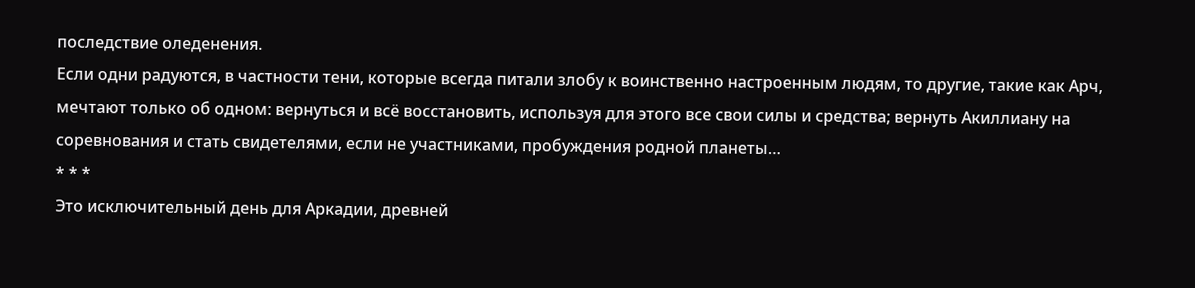последствие оледенения.
Если одни радуются, в частности тени, которые всегда питали злобу к воинственно настроенным людям, то другие, такие как Арч, мечтают только об одном: вернуться и всё восстановить, используя для этого все свои силы и средства; вернуть Акиллиану на соревнования и стать свидетелями, если не участниками, пробуждения родной планеты…
* * *
Это исключительный день для Аркадии, древней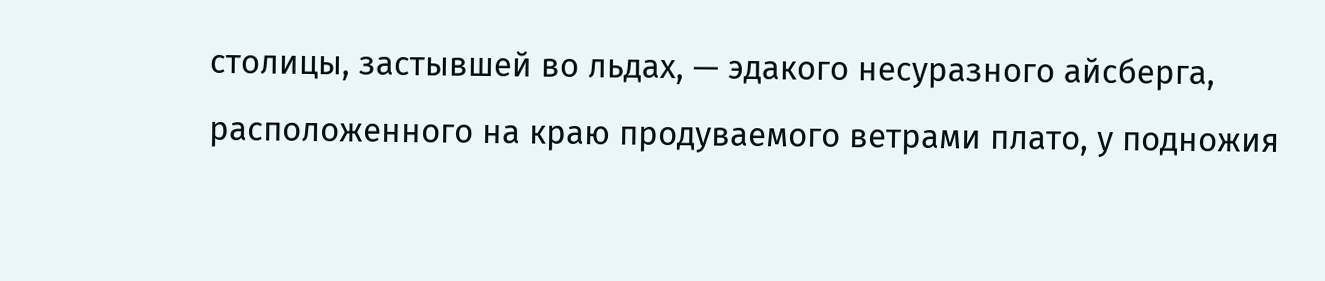столицы, застывшей во льдах, — эдакого несуразного айсберга, расположенного на краю продуваемого ветрами плато, у подножия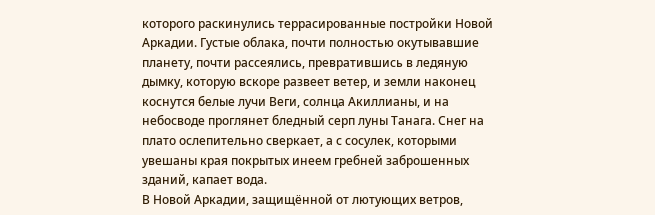которого раскинулись террасированные постройки Новой Аркадии. Густые облака, почти полностью окутывавшие планету, почти рассеялись, превратившись в ледяную дымку, которую вскоре развеет ветер, и земли наконец коснутся белые лучи Веги, солнца Акиллианы, и на небосводе проглянет бледный серп луны Танага. Снег на плато ослепительно сверкает, а с сосулек, которыми увешаны края покрытых инеем гребней заброшенных зданий, капает вода.
В Новой Аркадии, защищённой от лютующих ветров,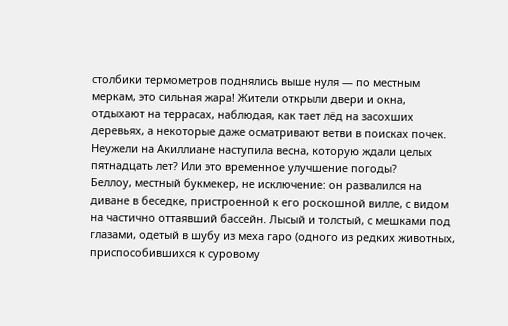столбики термометров поднялись выше нуля — по местным меркам, это сильная жара! Жители открыли двери и окна, отдыхают на террасах, наблюдая, как тает лёд на засохших деревьях, а некоторые даже осматривают ветви в поисках почек. Неужели на Акиллиане наступила весна, которую ждали целых пятнадцать лет? Или это временное улучшение погоды?
Беллоу, местный букмекер, не исключение: он развалился на диване в беседке, пристроенной к его роскошной вилле, с видом на частично оттаявший бассейн. Лысый и толстый, с мешками под глазами, одетый в шубу из меха гаро (одного из редких животных, приспособившихся к суровому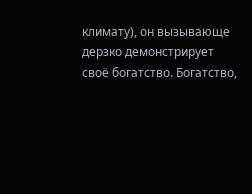климату), он вызывающе дерзко демонстрирует своё богатство. Богатство,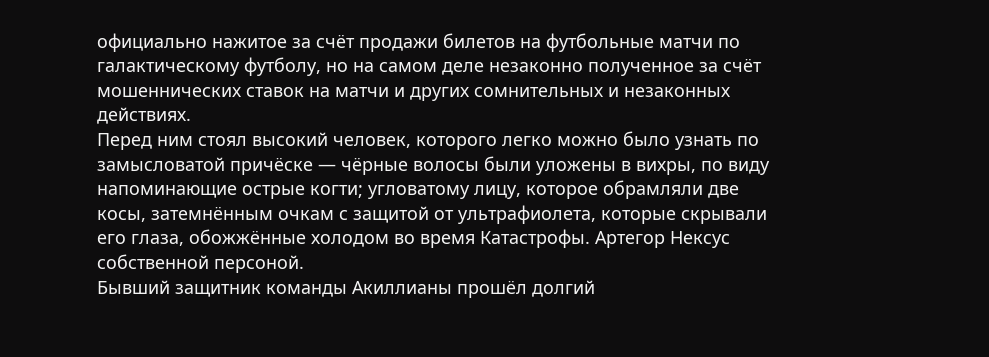официально нажитое за счёт продажи билетов на футбольные матчи по галактическому футболу, но на самом деле незаконно полученное за счёт мошеннических ставок на матчи и других сомнительных и незаконных действиях.
Перед ним стоял высокий человек, которого легко можно было узнать по замысловатой причёске — чёрные волосы были уложены в вихры, по виду напоминающие острые когти; угловатому лицу, которое обрамляли две косы, затемнённым очкам с защитой от ультрафиолета, которые скрывали его глаза, обожжённые холодом во время Катастрофы. Артегор Нексус собственной персоной.
Бывший защитник команды Акиллианы прошёл долгий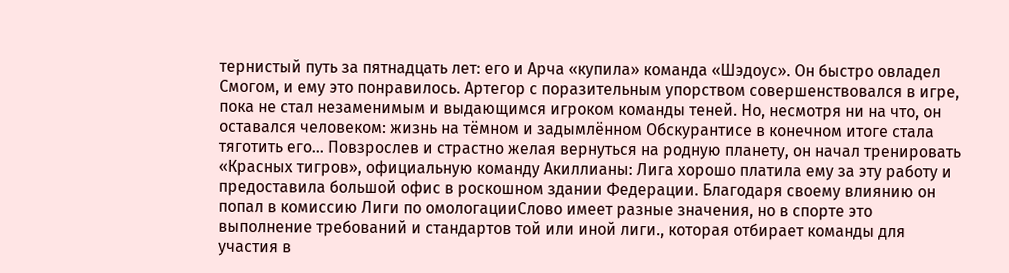тернистый путь за пятнадцать лет: его и Арча «купила» команда «Шэдоус». Он быстро овладел Смогом, и ему это понравилось. Артегор с поразительным упорством совершенствовался в игре, пока не стал незаменимым и выдающимся игроком команды теней. Но, несмотря ни на что, он оставался человеком: жизнь на тёмном и задымлённом Обскурантисе в конечном итоге стала тяготить его… Повзрослев и страстно желая вернуться на родную планету, он начал тренировать «Красных тигров», официальную команду Акиллианы: Лига хорошо платила ему за эту работу и предоставила большой офис в роскошном здании Федерации. Благодаря своему влиянию он попал в комиссию Лиги по омологацииСлово имеет разные значения, но в спорте это выполнение требований и стандартов той или иной лиги., которая отбирает команды для участия в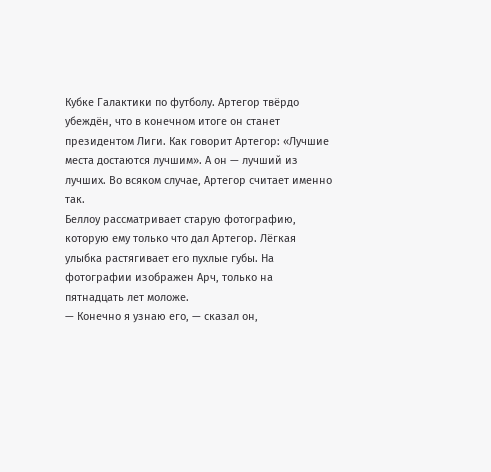Кубке Галактики по футболу. Артегор твёрдо убеждён, что в конечном итоге он станет президентом Лиги. Как говорит Артегор: «Лучшие места достаются лучшим». А он — лучший из лучших. Во всяком случае, Артегор считает именно так.
Беллоу рассматривает старую фотографию, которую ему только что дал Артегор. Лёгкая улыбка растягивает его пухлые губы. На фотографии изображен Арч, только на пятнадцать лет моложе.
— Конечно я узнаю его, — сказал он,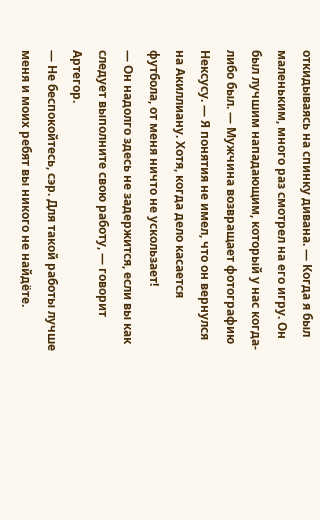откидываясь на спинку дивана. — Когда я был маленьким, много раз смотрел на его игру. Он был лучшим нападающим, который у нас когда-либо был. — Мужчина возвращает фотографию Нексусу. — Я понятия не имел, что он вернулся на Акиллиану. Хотя, когда дело касается футбола, от меня ничто не ускользает!
— Он надолго здесь не задержится, если вы как следует выполните свою работу, — говорит Артегор.
— Не беспокойтесь, сэр. Для такой работы лучше меня и моих ребят вы никого не найдёте.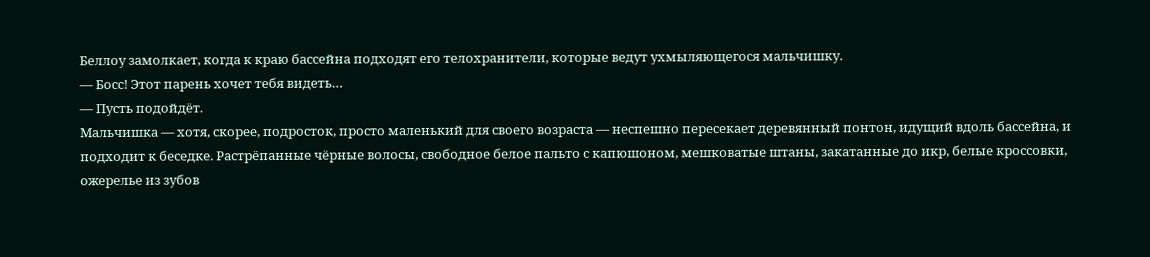Беллоу замолкает, когда к краю бассейна подходят его телохранители, которые ведут ухмыляющегося мальчишку.
— Босс! Этот парень хочет тебя видеть…
— Пусть подойдёт.
Мальчишка — хотя, скорее, подросток, просто маленький для своего возраста — неспешно пересекает деревянный понтон, идущий вдоль бассейна, и подходит к беседке. Растрёпанные чёрные волосы, свободное белое пальто с капюшоном, мешковатые штаны, закатанные до икр, белые кроссовки, ожерелье из зубов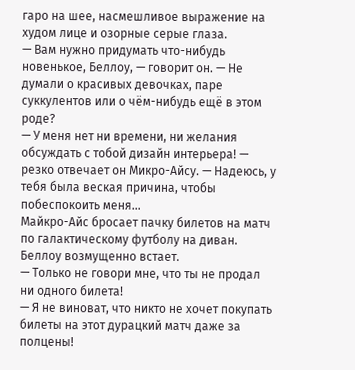гаро на шее, насмешливое выражение на худом лице и озорные серые глаза.
— Вам нужно придумать что-нибудь новенькое, Беллоу, — говорит он. — Не думали о красивых девочках, паре суккулентов или о чём-нибудь ещё в этом роде?
— У меня нет ни времени, ни желания обсуждать с тобой дизайн интерьера! — резко отвечает он Микро-Айсу. — Надеюсь, у тебя была веская причина, чтобы побеспокоить меня…
Майкро-Айс бросает пачку билетов на матч по галактическому футболу на диван. Беллоу возмущенно встает.
— Только не говори мне, что ты не продал ни одного билета!
— Я не виноват, что никто не хочет покупать билеты на этот дурацкий матч даже за полцены!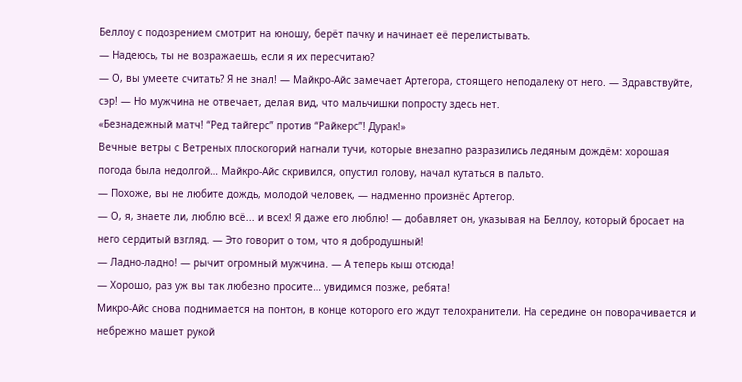Беллоу с подозрением смотрит на юношу, берёт пачку и начинает её перелистывать.
— Надеюсь, ты не возражаешь, если я их пересчитаю?
— О, вы умеете считать? Я не знал! — Майкро-Айс замечает Артегора, стоящего неподалеку от него. — Здравствуйте, сэр! — Но мужчина не отвечает, делая вид, что мальчишки попросту здесь нет.
«Безнадежный матч! “Ред тайгерс” против “Райкерс”! Дурак!»
Вечные ветры с Ветреных плоскогорий нагнали тучи, которые внезапно разразились ледяным дождём: хорошая погода была недолгой… Майкро-Айс скривился, опустил голову, начал кутаться в пальто.
— Похоже, вы не любите дождь, молодой человек, — надменно произнёс Артегор.
— О, я, знаете ли, люблю всё... и всех! Я даже его люблю! — добавляет он, указывая на Беллоу, который бросает на него сердитый взгляд. — Это говорит о том, что я добродушный!
— Ладно-ладно! — рычит огромный мужчина. — А теперь кыш отсюда!
— Хорошо, раз уж вы так любезно просите… увидимся позже, ребята!
Микро-Айс снова поднимается на понтон, в конце которого его ждут телохранители. На середине он поворачивается и небрежно машет рукой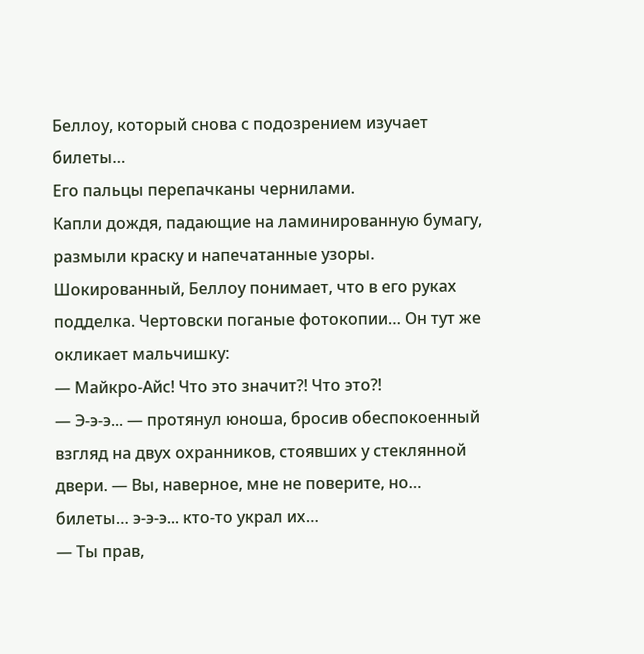Беллоу, который снова с подозрением изучает билеты…
Его пальцы перепачканы чернилами.
Капли дождя, падающие на ламинированную бумагу, размыли краску и напечатанные узоры. Шокированный, Беллоу понимает, что в его руках подделка. Чертовски поганые фотокопии… Он тут же окликает мальчишку:
— Майкро-Айс! Что это значит?! Что это?!
— Э-э-э... — протянул юноша, бросив обеспокоенный взгляд на двух охранников, стоявших у стеклянной двери. — Вы, наверное, мне не поверите, но… билеты… э-э-э... кто-то украл их…
— Ты прав,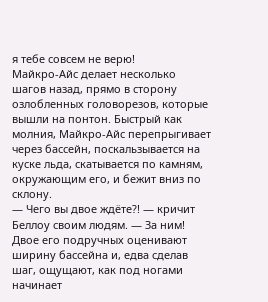я тебе совсем не верю!
Майкро-Айс делает несколько шагов назад, прямо в сторону озлобленных головорезов, которые вышли на понтон. Быстрый как молния, Майкро-Айс перепрыгивает через бассейн, поскальзывается на куске льда, скатывается по камням, окружающим его, и бежит вниз по склону.
— Чего вы двое ждёте?! — кричит Беллоу своим людям. — За ним!
Двое его подручных оценивают ширину бассейна и, едва сделав шаг, ощущают, как под ногами начинает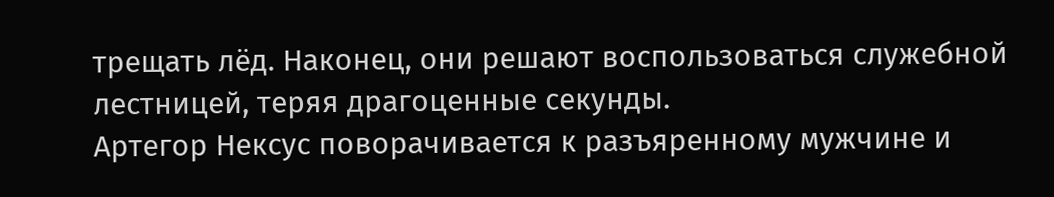трещать лёд. Наконец, они решают воспользоваться служебной лестницей, теряя драгоценные секунды.
Артегор Нексус поворачивается к разъяренному мужчине и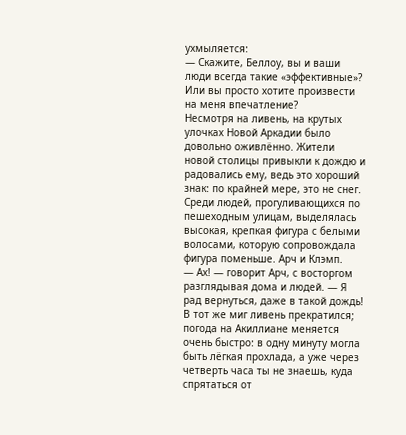ухмыляется:
— Скажите, Беллоу, вы и ваши люди всегда такие «эффективные»? Или вы просто хотите произвести на меня впечатление?
Несмотря на ливень, на крутых улочках Новой Аркадии было довольно оживлённо. Жители новой столицы привыкли к дождю и радовались ему, ведь это хороший знак: по крайней мере, это не снег. Среди людей, прогуливающихся по пешеходным улицам, выделялась высокая, крепкая фигура с белыми волосами, которую сопровождала фигура поменьше. Арч и Клэмп.
— Ах! — говорит Арч, с восторгом разглядывая дома и людей. — Я рад вернуться, даже в такой дождь!
В тот же миг ливень прекратился; погода на Акиллиане меняется очень быстро: в одну минуту могла быть лёгкая прохлада, а уже через четверть часа ты не знаешь, куда спрятаться от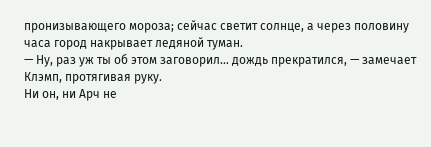пронизывающего мороза; сейчас светит солнце, а через половину часа город накрывает ледяной туман.
— Ну, раз уж ты об этом заговорил… дождь прекратился, — замечает Клэмп, протягивая руку.
Ни он, ни Арч не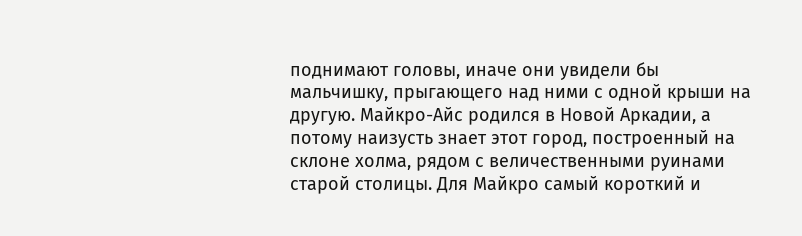поднимают головы, иначе они увидели бы мальчишку, прыгающего над ними с одной крыши на другую. Майкро-Айс родился в Новой Аркадии, а потому наизусть знает этот город, построенный на склоне холма, рядом с величественными руинами старой столицы. Для Майкро самый короткий и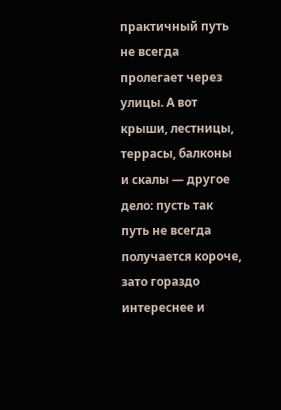практичный путь не всегда пролегает через улицы. А вот крыши, лестницы, террасы, балконы и скалы — другое дело: пусть так путь не всегда получается короче, зато гораздо интереснее и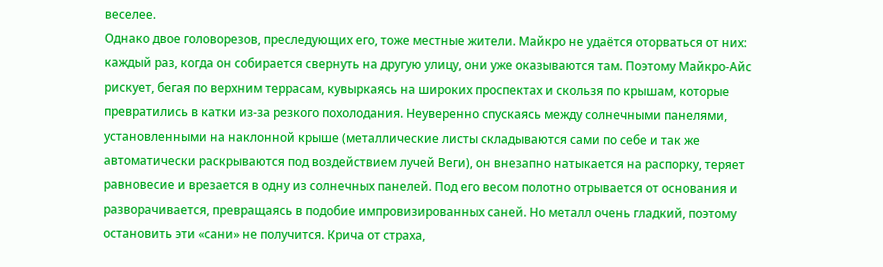веселее.
Однако двое головорезов, преследующих его, тоже местные жители. Майкро не удаётся оторваться от них: каждый раз, когда он собирается свернуть на другую улицу, они уже оказываются там. Поэтому Майкро-Айс рискует, бегая по верхним террасам, кувыркаясь на широких проспектах и скользя по крышам, которые превратились в катки из-за резкого похолодания. Неуверенно спускаясь между солнечными панелями, установленными на наклонной крыше (металлические листы складываются сами по себе и так же автоматически раскрываются под воздействием лучей Веги), он внезапно натыкается на распорку, теряет равновесие и врезается в одну из солнечных панелей. Под его весом полотно отрывается от основания и разворачивается, превращаясь в подобие импровизированных саней. Но металл очень гладкий, поэтому остановить эти «сани» не получится. Крича от страха,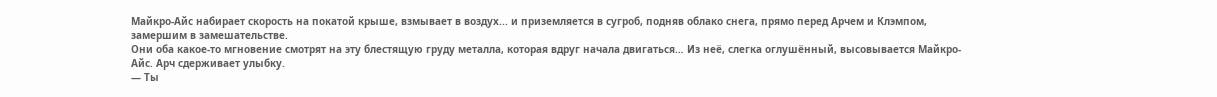Майкро-Айс набирает скорость на покатой крыше, взмывает в воздух... и приземляется в сугроб, подняв облако снега, прямо перед Арчем и Клэмпом, замершим в замешательстве.
Они оба какое-то мгновение смотрят на эту блестящую груду металла, которая вдруг начала двигаться… Из неё, слегка оглушённый, высовывается Майкро-Айс. Арч сдерживает улыбку.
— Ты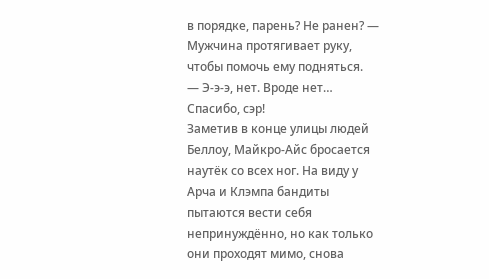в порядке, парень? Не ранен? — Мужчина протягивает руку, чтобы помочь ему подняться.
— Э-э-э, нет. Вроде нет… Спасибо, сэр!
Заметив в конце улицы людей Беллоу, Майкро-Айс бросается наутёк со всех ног. На виду у Арча и Клэмпа бандиты пытаются вести себя непринуждённо, но как только они проходят мимо, снова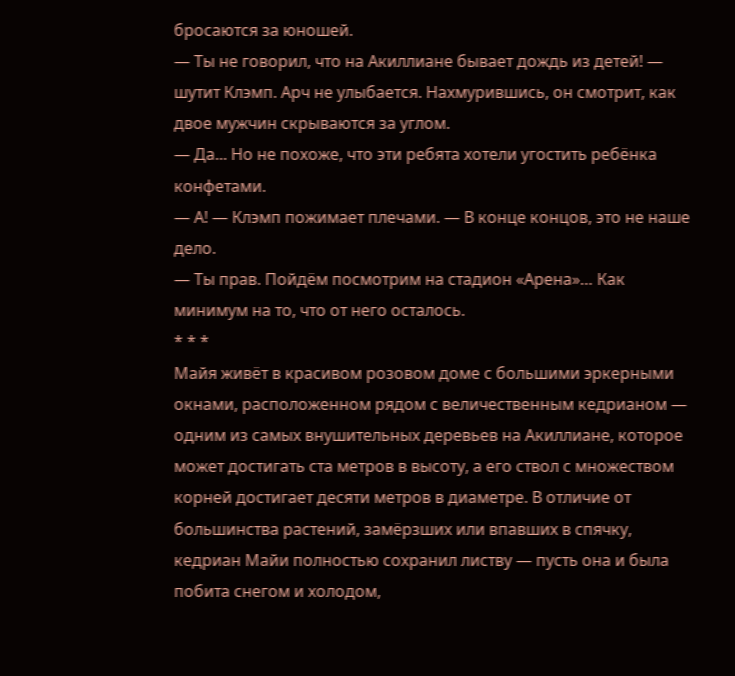бросаются за юношей.
— Ты не говорил, что на Акиллиане бывает дождь из детей! — шутит Клэмп. Арч не улыбается. Нахмурившись, он смотрит, как двое мужчин скрываются за углом.
— Да... Но не похоже, что эти ребята хотели угостить ребёнка конфетами.
— А! — Клэмп пожимает плечами. — В конце концов, это не наше дело.
— Ты прав. Пойдём посмотрим на стадион «Арена»… Как минимум на то, что от него осталось.
* * *
Майя живёт в красивом розовом доме с большими эркерными окнами, расположенном рядом с величественным кедрианом — одним из самых внушительных деревьев на Акиллиане, которое может достигать ста метров в высоту, а его ствол с множеством корней достигает десяти метров в диаметре. В отличие от большинства растений, замёрзших или впавших в спячку, кедриан Майи полностью сохранил листву — пусть она и была побита снегом и холодом,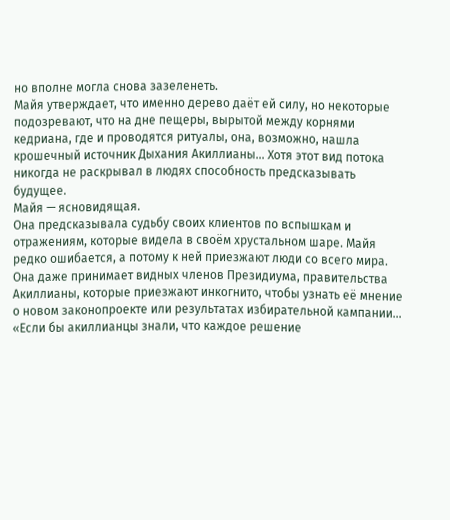но вполне могла снова зазеленеть.
Майя утверждает, что именно дерево даёт ей силу, но некоторые подозревают, что на дне пещеры, вырытой между корнями кедриана, где и проводятся ритуалы, она, возможно, нашла крошечный источник Дыхания Акиллианы… Хотя этот вид потока никогда не раскрывал в людях способность предсказывать будущее.
Майя — ясновидящая.
Она предсказывала судьбу своих клиентов по вспышкам и отражениям, которые видела в своём хрустальном шаре. Майя редко ошибается, а потому к ней приезжают люди со всего мира. Она даже принимает видных членов Президиума, правительства Акиллианы, которые приезжают инкогнито, чтобы узнать её мнение о новом законопроекте или результатах избирательной кампании… «Если бы акиллианцы знали, что каждое решение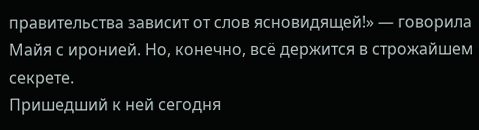правительства зависит от слов ясновидящей!» — говорила Майя с иронией. Но, конечно, всё держится в строжайшем секрете.
Пришедший к ней сегодня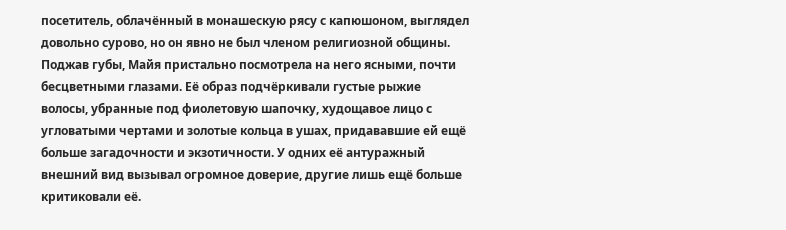посетитель, облачённый в монашескую рясу с капюшоном, выглядел довольно сурово, но он явно не был членом религиозной общины. Поджав губы, Майя пристально посмотрела на него ясными, почти бесцветными глазами. Её образ подчёркивали густые рыжие волосы, убранные под фиолетовую шапочку, худощавое лицо с угловатыми чертами и золотые кольца в ушах, придававшие ей ещё больше загадочности и экзотичности. У одних её антуражный внешний вид вызывал огромное доверие, другие лишь ещё больше критиковали её.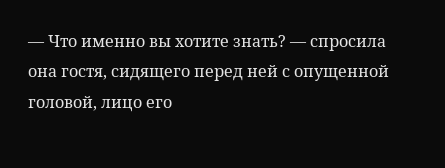— Что именно вы хотите знать? — спросила она гостя, сидящего перед ней с опущенной головой, лицо его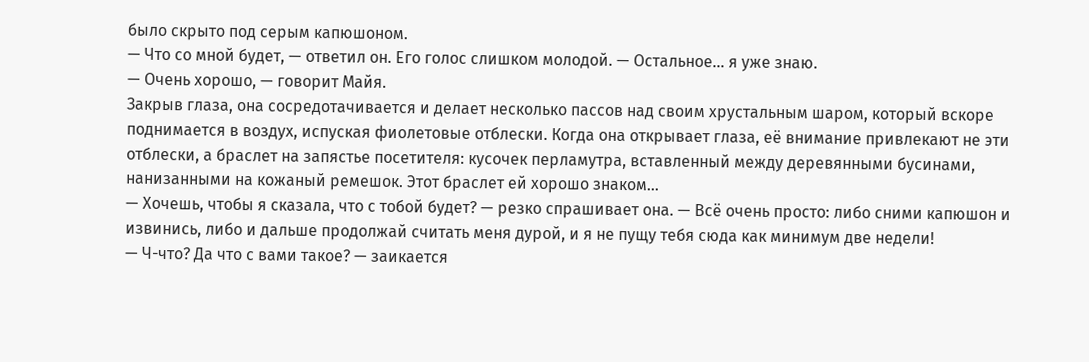было скрыто под серым капюшоном.
— Что со мной будет, — ответил он. Его голос слишком молодой. — Остальное… я уже знаю.
— Очень хорошо, — говорит Майя.
Закрыв глаза, она сосредотачивается и делает несколько пассов над своим хрустальным шаром, который вскоре поднимается в воздух, испуская фиолетовые отблески. Когда она открывает глаза, её внимание привлекают не эти отблески, а браслет на запястье посетителя: кусочек перламутра, вставленный между деревянными бусинами, нанизанными на кожаный ремешок. Этот браслет ей хорошо знаком…
— Хочешь, чтобы я сказала, что с тобой будет? — резко спрашивает она. — Всё очень просто: либо сними капюшон и извинись, либо и дальше продолжай считать меня дурой, и я не пущу тебя сюда как минимум две недели!
— Ч-что? Да что с вами такое? — заикается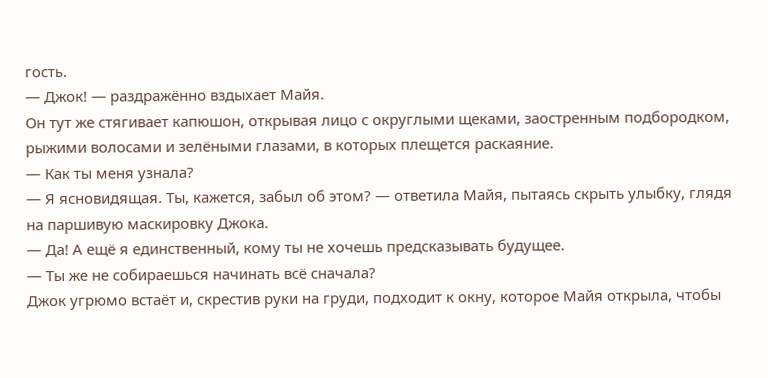гость.
— Джок! — раздражённо вздыхает Майя.
Он тут же стягивает капюшон, открывая лицо с округлыми щеками, заостренным подбородком, рыжими волосами и зелёными глазами, в которых плещется раскаяние.
— Как ты меня узнала?
— Я ясновидящая. Ты, кажется, забыл об этом? — ответила Майя, пытаясь скрыть улыбку, глядя на паршивую маскировку Джока.
— Да! А ещё я единственный, кому ты не хочешь предсказывать будущее.
— Ты же не собираешься начинать всё сначала?
Джок угрюмо встаёт и, скрестив руки на груди, подходит к окну, которое Майя открыла, чтобы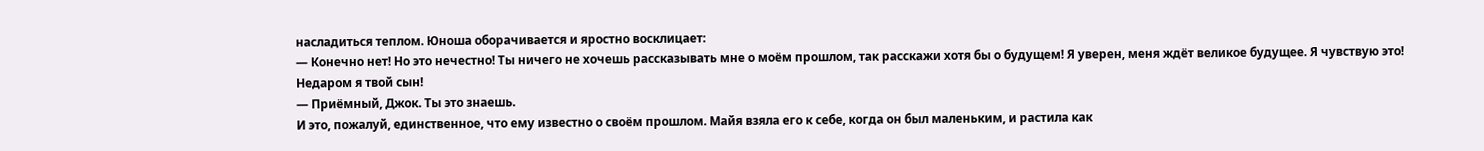насладиться теплом. Юноша оборачивается и яростно восклицает:
— Конечно нет! Но это нечестно! Ты ничего не хочешь рассказывать мне о моём прошлом, так расскажи хотя бы о будущем! Я уверен, меня ждёт великое будущее. Я чувствую это! Недаром я твой сын!
— Приёмный, Джок. Ты это знаешь.
И это, пожалуй, единственное, что ему известно о своём прошлом. Майя взяла его к себе, когда он был маленьким, и растила как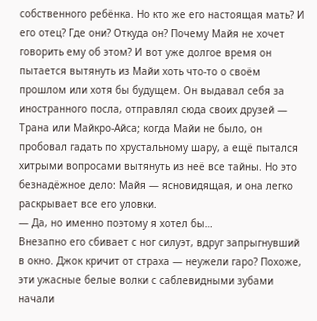собственного ребёнка. Но кто же его настоящая мать? И его отец? Где они? Откуда он? Почему Майя не хочет говорить ему об этом? И вот уже долгое время он пытается вытянуть из Майи хоть что-то о своём прошлом или хотя бы будущем. Он выдавал себя за иностранного посла, отправлял сюда своих друзей — Трана или Майкро-Айса; когда Майи не было, он пробовал гадать по хрустальному шару, а ещё пытался хитрыми вопросами вытянуть из неё все тайны. Но это безнадёжное дело: Майя — ясновидящая, и она легко раскрывает все его уловки.
— Да, но именно поэтому я хотел бы…
Внезапно его сбивает с ног силуэт, вдруг запрыгнувший в окно. Джок кричит от страха — неужели гаро? Похоже, эти ужасные белые волки с саблевидными зубами начали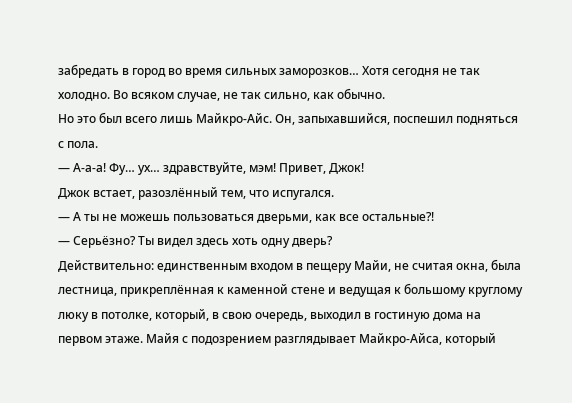забредать в город во время сильных заморозков… Хотя сегодня не так холодно. Во всяком случае, не так сильно, как обычно.
Но это был всего лишь Майкро-Айс. Он, запыхавшийся, поспешил подняться с пола.
— А-а-а! Фу… ух… здравствуйте, мэм! Привет, Джок!
Джок встает, разозлённый тем, что испугался.
— А ты не можешь пользоваться дверьми, как все остальные?!
— Серьёзно? Ты видел здесь хоть одну дверь?
Действительно: единственным входом в пещеру Майи, не считая окна, была лестница, прикреплённая к каменной стене и ведущая к большому круглому люку в потолке, который, в свою очередь, выходил в гостиную дома на первом этаже. Майя с подозрением разглядывает Майкро-Айса, который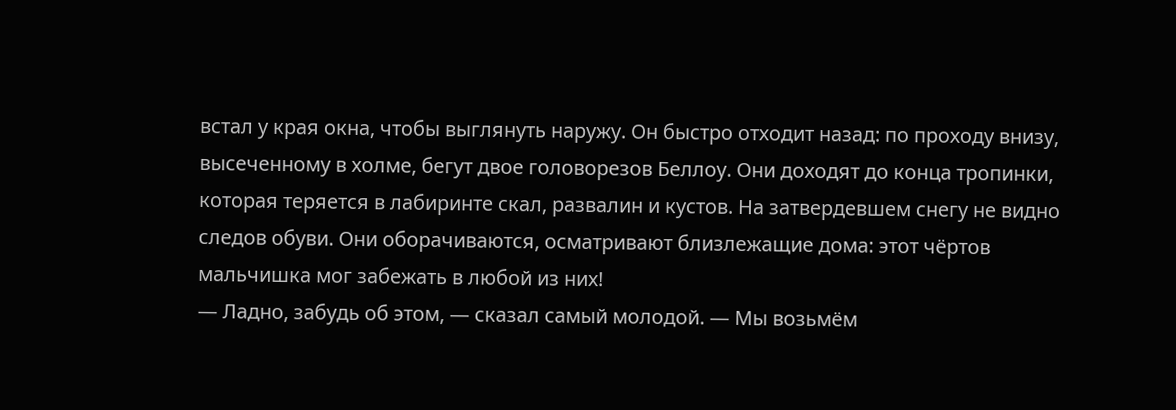встал у края окна, чтобы выглянуть наружу. Он быстро отходит назад: по проходу внизу, высеченному в холме, бегут двое головорезов Беллоу. Они доходят до конца тропинки, которая теряется в лабиринте скал, развалин и кустов. На затвердевшем снегу не видно следов обуви. Они оборачиваются, осматривают близлежащие дома: этот чёртов мальчишка мог забежать в любой из них!
— Ладно, забудь об этом, — сказал самый молодой. — Мы возьмём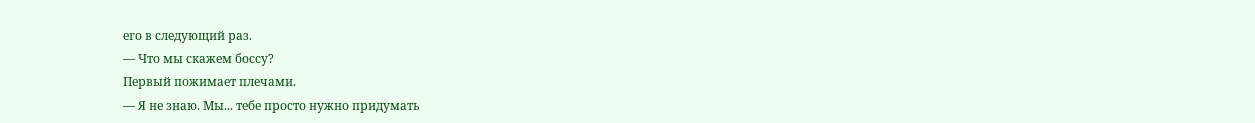его в следующий раз.
— Что мы скажем боссу?
Первый пожимает плечами.
— Я не знаю. Мы... тебе просто нужно придумать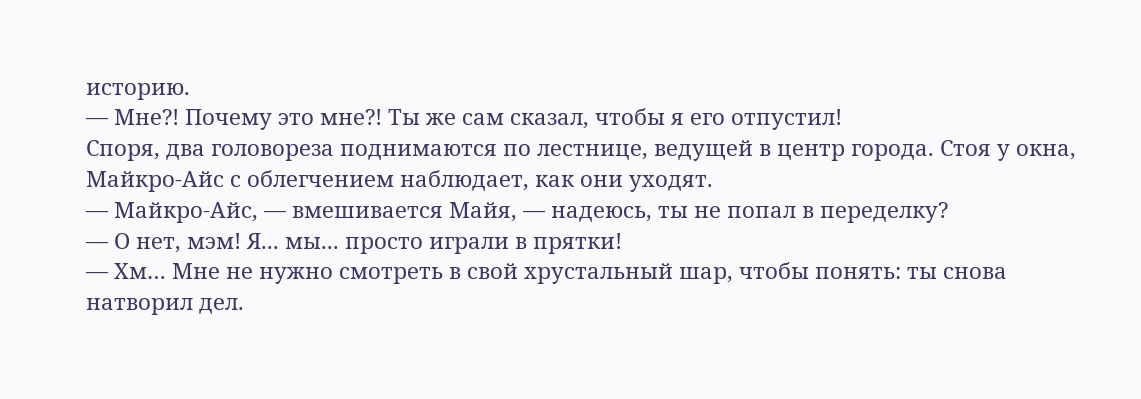историю.
— Мне?! Почему это мне?! Ты же сам сказал, чтобы я его отпустил!
Споря, два головореза поднимаются по лестнице, ведущей в центр города. Стоя у окна, Майкро-Айс с облегчением наблюдает, как они уходят.
— Майкро-Айс, — вмешивается Майя, — надеюсь, ты не попал в переделку?
— О нет, мэм! Я... мы... просто играли в прятки!
— Хм… Мне не нужно смотреть в свой хрустальный шар, чтобы понять: ты снова натворил дел.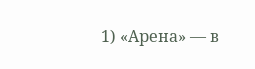1) «Арена» — в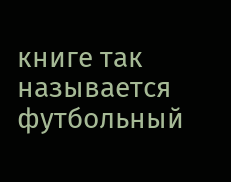книге так называется футбольный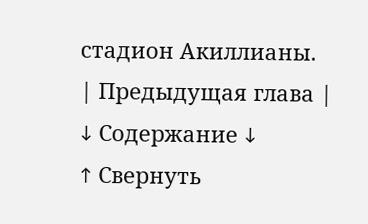стадион Акиллианы.
| Предыдущая глава |
↓ Содержание ↓
↑ Свернуть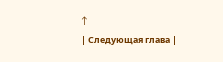↑
| Следующая глава |